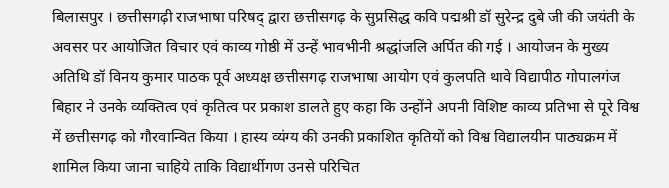बिलासपुर । छत्तीसगढ़ी राजभाषा परिषद् द्वारा छत्तीसगढ़ के सुप्रसिद्ध कवि पद्मश्री डॉ सुरेन्द्र दुबे जी की जयंती के अवसर पर आयोजित विचार एवं काव्य गोष्ठी में उन्हें भावभीनी श्रद्धांजलि अर्पित की गई । आयोजन के मुख्य अतिथि डॉ विनय कुमार पाठक पूर्व अध्यक्ष छत्तीसगढ़ राजभाषा आयोग एवं कुलपति थावे विद्यापीठ गोपालगंज बिहार ने उनके व्यक्तित्व एवं कृतित्व पर प्रकाश डालते हुए कहा कि उन्होंने अपनी विशिष्ट काव्य प्रतिभा से पूरे विश्व में छत्तीसगढ़ को गौरवान्वित किया । हास्य व्यंग्य की उनकी प्रकाशित कृतियों को विश्व विद्यालयीन पाठ्यक्रम में शामिल किया जाना चाहिये ताकि विद्यार्थीगण उनसे परिचित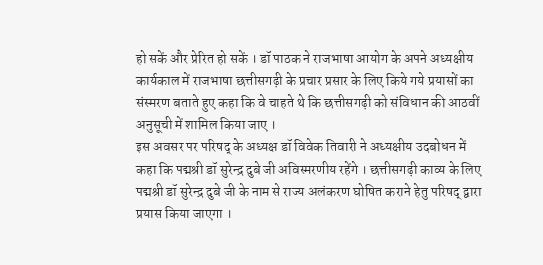हो सकें और प्रेरित हो सकें । डॉ पाठक ने राजभाषा आयोग के अपने अध्यक्षीय कार्यकाल में राजभाषा छत्तीसगढ़ी के प्रचार प्रसार के लिए किये गये प्रयासों का संस्मरण बताते हुए कहा कि वे चाहते थे कि छत्तीसगढ़ी को संविधान की आठवीं अनुसूची में शामिल किया जाए ।
इस अवसर पर परिषद् के अध्यक्ष डॉ विवेक तिवारी ने अध्यक्षीय उदबोधन में कहा कि पद्मश्री डॉ सुरेन्द्र दुबे जी अविस्मरणीय रहेंगे । छत्तीसगढ़ी काव्य के लिए पद्मश्री डॉ सुरेन्द्र दुबे जी के नाम से राज्य अलंकरण घोषित कराने हेतु परिषद् द्वारा प्रयास किया जाएगा ।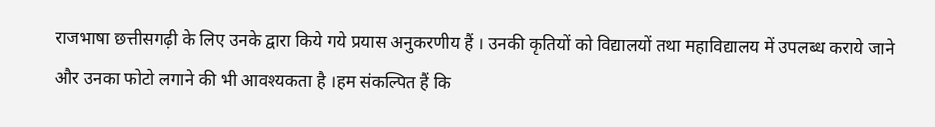राजभाषा छत्तीसगढ़ी के लिए उनके द्वारा किये गये प्रयास अनुकरणीय हैं । उनकी कृतियों को विद्यालयों तथा महाविद्यालय में उपलब्ध कराये जाने और उनका फोटो लगाने की भी आवश्यकता है ।हम संकल्पित हैं कि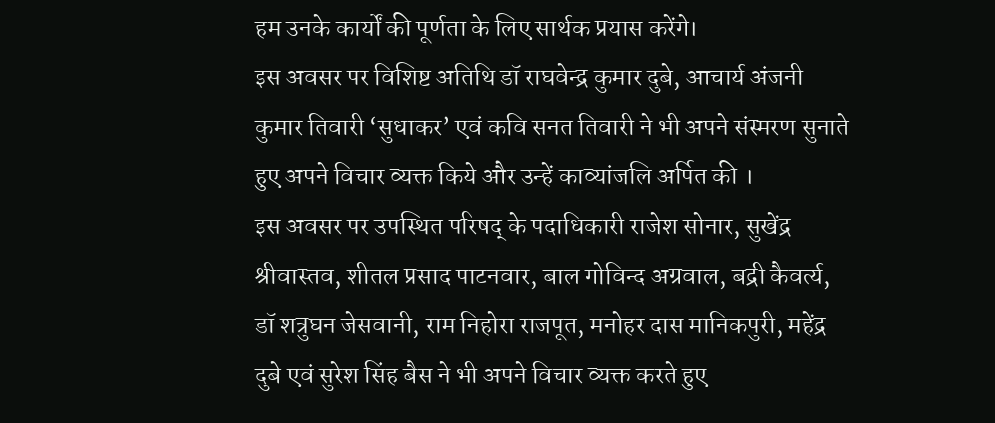हम उनके कार्यों की पूर्णता के लिए सार्थक प्रयास करेंगे।
इस अवसर पर विशिष्ट अतिथि डॉ राघवेन्द्र कुमार दुबे, आचार्य अंजनी कुमार तिवारी ‘सुधाकर’ एवं कवि सनत तिवारी ने भी अपने संस्मरण सुनाते हुए अपने विचार व्यक्त किये और उन्हें काव्यांजलि अर्पित की ।
इस अवसर पर उपस्थित परिषद् के पदाधिकारी राजेश सोनार, सुखेंद्र श्रीवास्तव, शीतल प्रसाद पाटनवार, बाल गोविन्द अग्रवाल, बद्री कैवर्त्य, डॉ शत्रुघन जेसवानी, राम निहोरा राजपूत, मनोहर दास मानिकपुरी, महेंद्र दुबे एवं सुरेश सिंह बैस ने भी अपने विचार व्यक्त करते हुए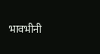भावभीनी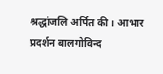श्रद्धांजलि अर्पित की । आभार प्रदर्शन बालगोविन्द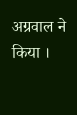अग्रवाल ने किया ।